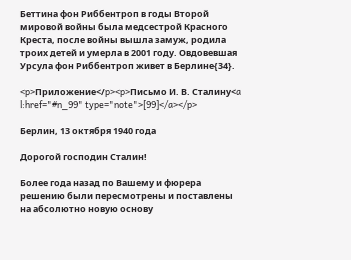Беттина фон Риббентроп в годы Второй мировой войны была медсестрой Красного Креста, после войны вышла замуж, родила троих детей и умерла в 2001 году. Овдовевшая Урсула фон Риббентроп живет в Берлине{34}.

<p>Приложение</p><p>Письмо И. В. Сталину<a l:href="#n_99" type="note">[99]</a></p>

Берлин, 13 октября 1940 года

Дорогой господин Сталин!

Более года назад по Вашему и фюрера решению были пересмотрены и поставлены на абсолютно новую основу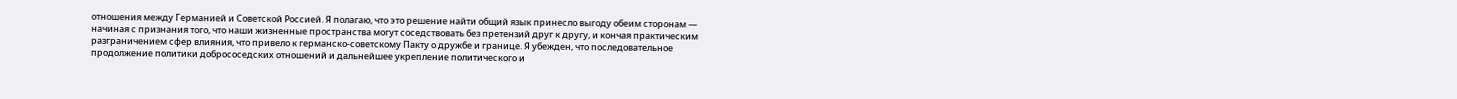отношения между Германией и Советской Россией. Я полагаю, что это решение найти общий язык принесло выгоду обеим сторонам — начиная с признания того, что наши жизненные пространства могут соседствовать без претензий друг к другу, и кончая практическим разграничением сфер влияния, что привело к германско-советскому Пакту о дружбе и границе. Я убежден, что последовательное продолжение политики добрососедских отношений и дальнейшее укрепление политического и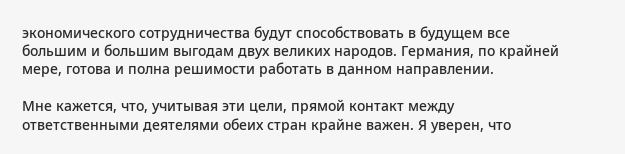экономического сотрудничества будут способствовать в будущем все большим и большим выгодам двух великих народов. Германия, по крайней мере, готова и полна решимости работать в данном направлении.

Мне кажется, что, учитывая эти цели, прямой контакт между ответственными деятелями обеих стран крайне важен. Я уверен, что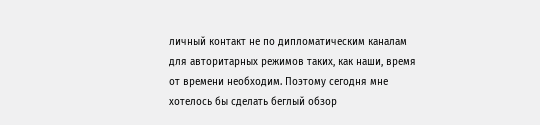личный контакт не по дипломатическим каналам для авторитарных режимов таких, как наши, время от времени необходим. Поэтому сегодня мне хотелось бы сделать беглый обзор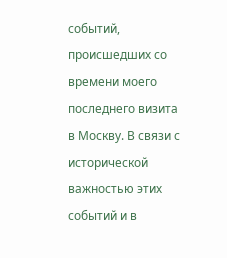событий, происшедших со времени моего последнего визита в Москву. В связи с исторической важностью этих событий и в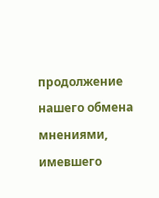продолжение нашего обмена мнениями, имевшего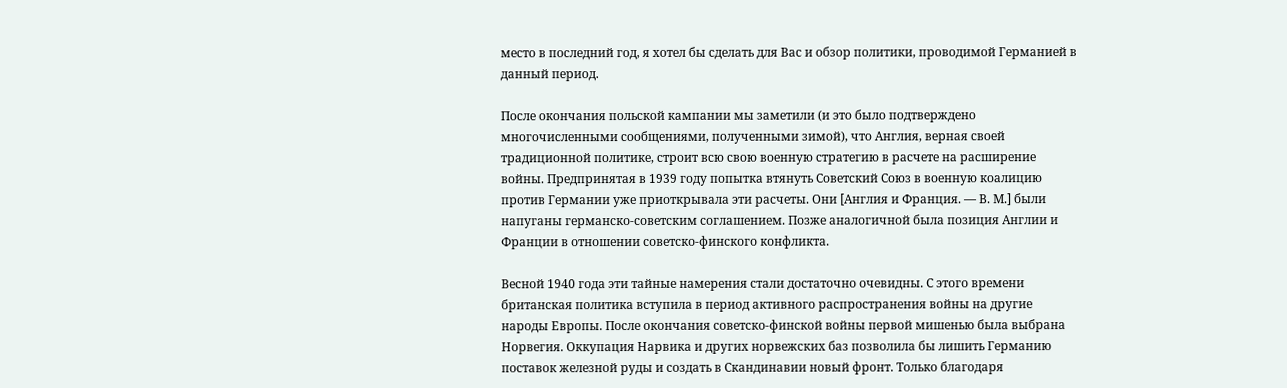место в последний год, я хотел бы сделать для Вас и обзор политики, проводимой Германией в данный период.

После окончания польской кампании мы заметили (и это было подтверждено многочисленными сообщениями, полученными зимой), что Англия, верная своей традиционной политике, строит всю свою военную стратегию в расчете на расширение войны. Предпринятая в 1939 году попытка втянуть Советский Союз в военную коалицию против Германии уже приоткрывала эти расчеты. Они [Англия и Франция. — В. М.] были напуганы германско-советским соглашением. Позже аналогичной была позиция Англии и Франции в отношении советско-финского конфликта.

Весной 1940 года эти тайные намерения стали достаточно очевидны. С этого времени британская политика вступила в период активного распространения войны на другие народы Европы. После окончания советско-финской войны первой мишенью была выбрана Норвегия. Оккупация Нарвика и других норвежских баз позволила бы лишить Германию поставок железной руды и создать в Скандинавии новый фронт. Только благодаря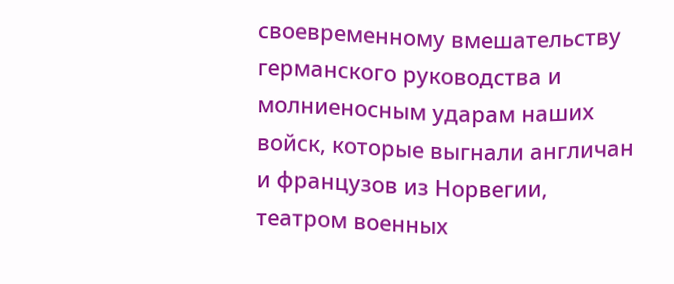своевременному вмешательству германского руководства и молниеносным ударам наших войск, которые выгнали англичан и французов из Норвегии, театром военных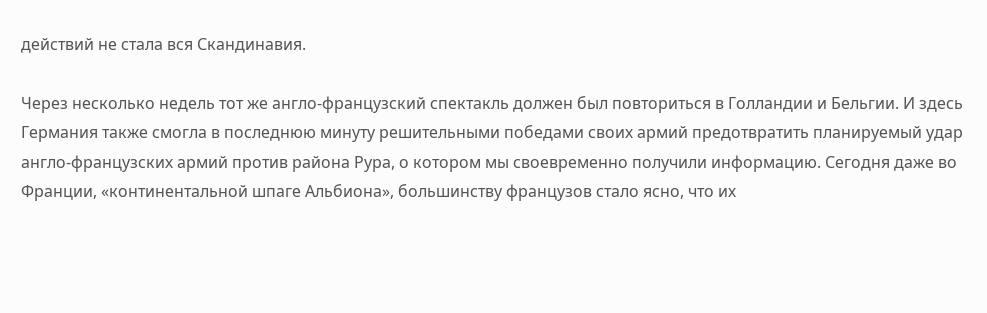действий не стала вся Скандинавия.

Через несколько недель тот же англо-французский спектакль должен был повториться в Голландии и Бельгии. И здесь Германия также смогла в последнюю минуту решительными победами своих армий предотвратить планируемый удар англо-французских армий против района Рура, о котором мы своевременно получили информацию. Сегодня даже во Франции, «континентальной шпаге Альбиона», большинству французов стало ясно, что их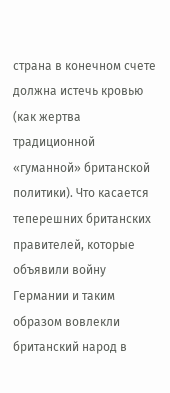страна в конечном счете должна истечь кровью (как жертва традиционной «гуманной» британской политики). Что касается теперешних британских правителей, которые объявили войну Германии и таким образом вовлекли британский народ в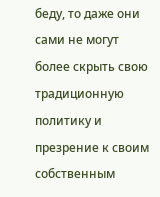беду, то даже они сами не могут более скрыть свою традиционную политику и презрение к своим собственным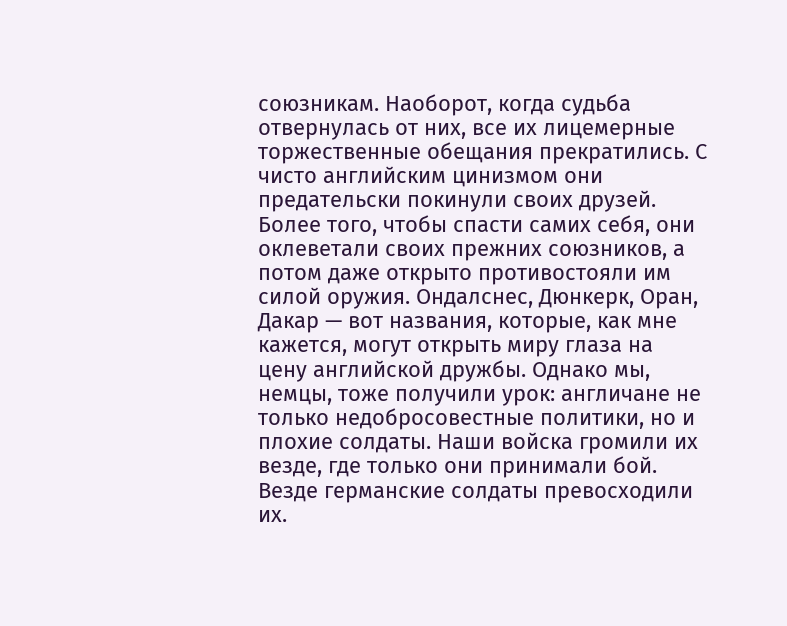союзникам. Наоборот, когда судьба отвернулась от них, все их лицемерные торжественные обещания прекратились. С чисто английским цинизмом они предательски покинули своих друзей. Более того, чтобы спасти самих себя, они оклеветали своих прежних союзников, а потом даже открыто противостояли им силой оружия. Ондалснес, Дюнкерк, Оран, Дакар — вот названия, которые, как мне кажется, могут открыть миру глаза на цену английской дружбы. Однако мы, немцы, тоже получили урок: англичане не только недобросовестные политики, но и плохие солдаты. Наши войска громили их везде, где только они принимали бой. Везде германские солдаты превосходили их.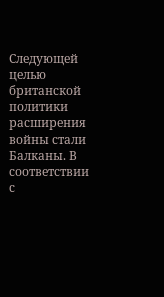Следующей целью британской политики расширения войны стали Балканы. В соответствии с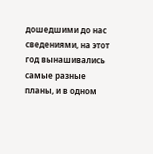дошедшими до нас сведениями, на этот год вынашивались самые разные планы, и в одном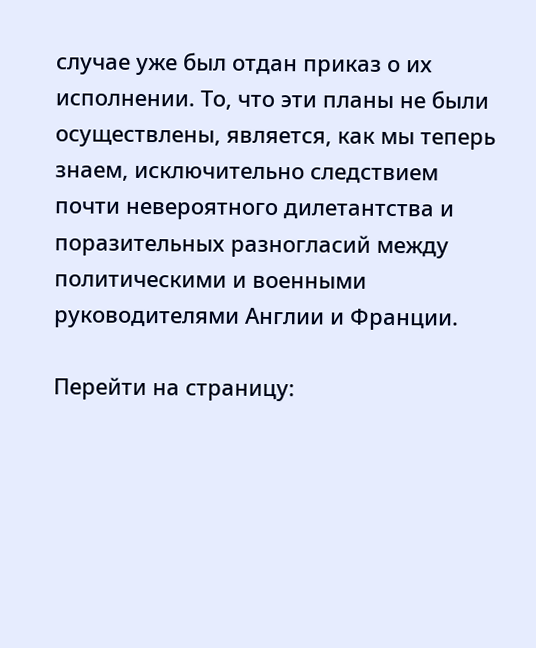случае уже был отдан приказ о их исполнении. То, что эти планы не были осуществлены, является, как мы теперь знаем, исключительно следствием почти невероятного дилетантства и поразительных разногласий между политическими и военными руководителями Англии и Франции.

Перейти на страницу: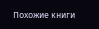Похожие книги